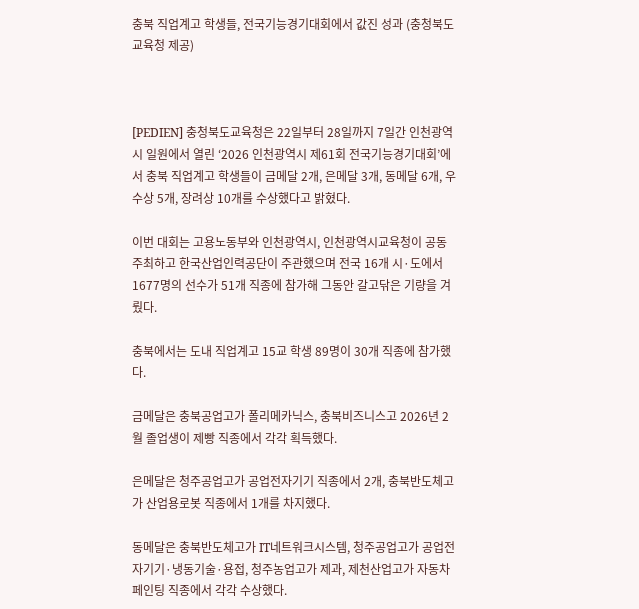충북 직업계고 학생들, 전국기능경기대회에서 값진 성과 (충청북도교육청 제공)



[PEDIEN] 충청북도교육청은 22일부터 28일까지 7일간 인천광역시 일원에서 열린 ‘2026 인천광역시 제61회 전국기능경기대회’에서 충북 직업계고 학생들이 금메달 2개, 은메달 3개, 동메달 6개, 우수상 5개, 장려상 10개를 수상했다고 밝혔다.

이번 대회는 고용노동부와 인천광역시, 인천광역시교육청이 공동 주최하고 한국산업인력공단이 주관했으며 전국 16개 시·도에서 1677명의 선수가 51개 직종에 참가해 그동안 갈고닦은 기량을 겨뤘다.

충북에서는 도내 직업계고 15교 학생 89명이 30개 직종에 참가했다.

금메달은 충북공업고가 폴리메카닉스, 충북비즈니스고 2026년 2월 졸업생이 제빵 직종에서 각각 획득했다.

은메달은 청주공업고가 공업전자기기 직종에서 2개, 충북반도체고가 산업용로봇 직종에서 1개를 차지했다.

동메달은 충북반도체고가 IT네트워크시스템, 청주공업고가 공업전자기기·냉동기술·용접, 청주농업고가 제과, 제천산업고가 자동차페인팅 직종에서 각각 수상했다.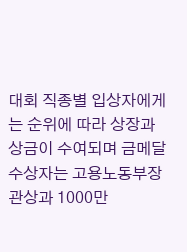대회 직종별 입상자에게는 순위에 따라 상장과 상금이 수여되며 금메달 수상자는 고용노동부장관상과 1000만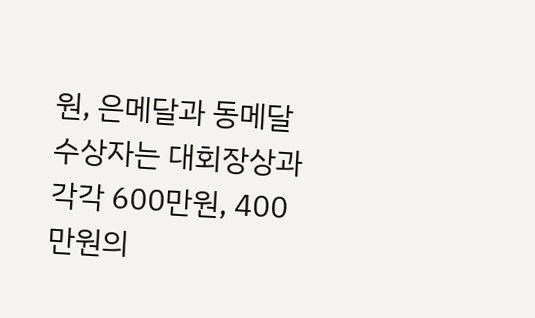원, 은메달과 동메달 수상자는 대회장상과 각각 600만원, 400만원의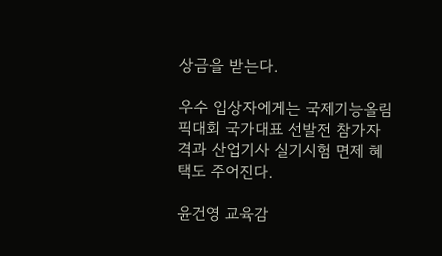상금을 받는다.

우수 입상자에게는 국제기능올림픽대회 국가대표 선발전 참가자격과 산업기사 실기시험 면제 혜택도 주어진다.

윤건영 교육감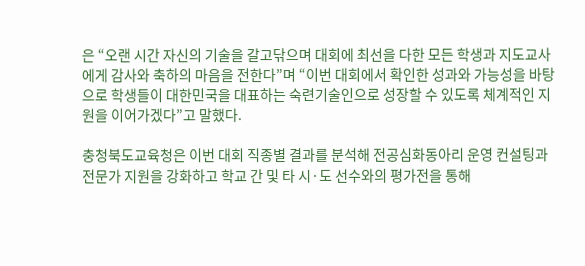은 “오랜 시간 자신의 기술을 갈고닦으며 대회에 최선을 다한 모든 학생과 지도교사에게 감사와 축하의 마음을 전한다”며 “이번 대회에서 확인한 성과와 가능성을 바탕으로 학생들이 대한민국을 대표하는 숙련기술인으로 성장할 수 있도록 체계적인 지원을 이어가겠다”고 말했다.

충청북도교육청은 이번 대회 직종별 결과를 분석해 전공심화동아리 운영 컨설팅과 전문가 지원을 강화하고 학교 간 및 타 시·도 선수와의 평가전을 통해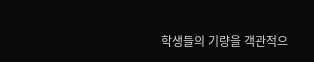학생들의 기량을 객관적으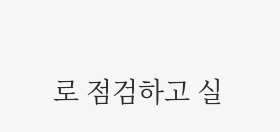로 점검하고 실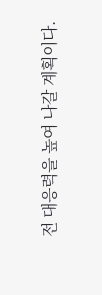전 대응력을 높여 나갈 계획이다.